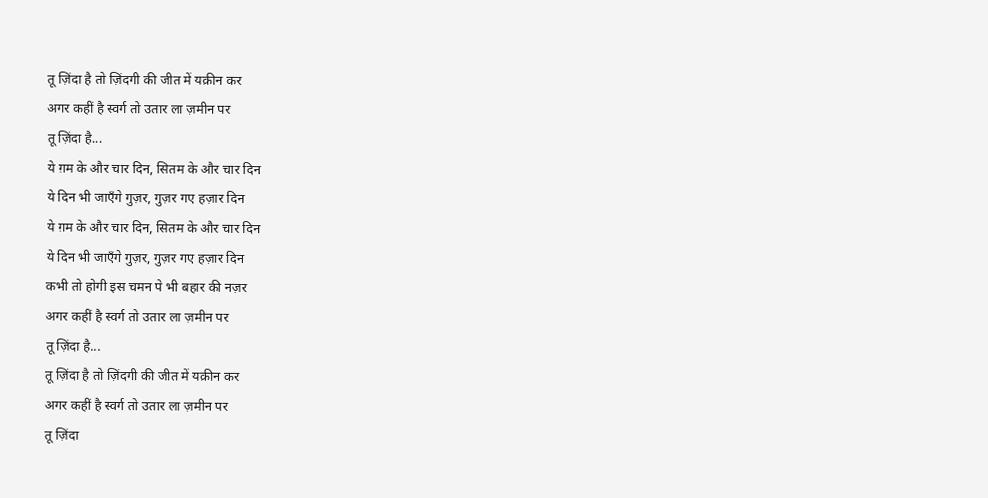तू ज़िंदा है तो ज़िंदगी की जीत में यक़ीन कर
अगर कहीं है स्वर्ग तो उतार ला ज़मीन पर
तू ज़िंदा है...
ये ग़म के और चार दिन, सितम के और चार दिन
ये दिन भी जाएँगे गुज़र, गुज़र गए हज़ार दिन
ये ग़म के और चार दिन, सितम के और चार दिन
ये दिन भी जाएँगे गुज़र, गुज़र गए हज़ार दिन
कभी तो होगी इस चमन पे भी बहार की नज़र
अगर कहीं है स्वर्ग तो उतार ला ज़मीन पर
तू ज़िंदा है...
तू ज़िंदा है तो ज़िंदगी की जीत में यक़ीन कर
अगर कहीं है स्वर्ग तो उतार ला ज़मीन पर
तू ज़िंदा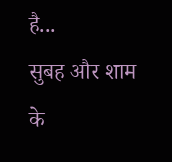है...
सुबह और शाम के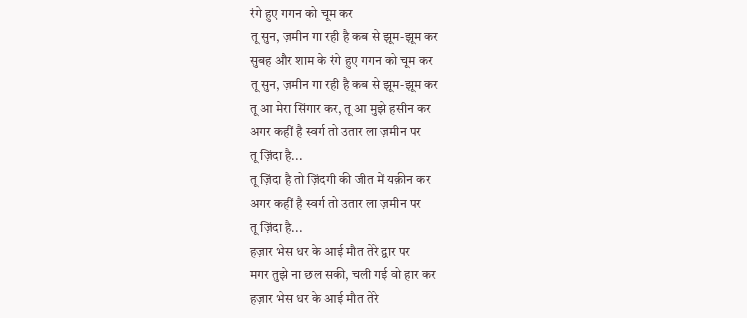रंगे हुए गगन को चूम कर
तू सुन, ज़मीन गा रही है कब से झूम-झूम कर
सुबह और शाम के रंगे हुए गगन को चूम कर
तू सुन, ज़मीन गा रही है कब से झूम-झूम कर
तू आ मेरा सिंगार कर, तू आ मुझे हसीन कर
अगर कहीं है स्वर्ग तो उतार ला ज़मीन पर
तू ज़िंदा है...
तू ज़िंदा है तो ज़िंदगी की जीत में यक़ीन कर
अगर कहीं है स्वर्ग तो उतार ला ज़मीन पर
तू ज़िंदा है...
हज़ार भेस धर के आई मौत तेरे द्वार पर
मगर तुझे ना छल सकी, चली गई वो हार कर
हज़ार भेस धर के आई मौत तेरे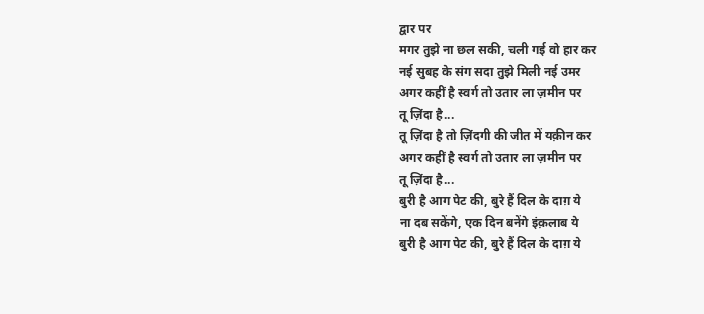द्वार पर
मगर तुझे ना छल सकी, चली गई वो हार कर
नई सुबह के संग सदा तुझे मिली नई उमर
अगर कहीं है स्वर्ग तो उतार ला ज़मीन पर
तू ज़िंदा है...
तू ज़िंदा है तो ज़िंदगी की जीत में यक़ीन कर
अगर कहीं है स्वर्ग तो उतार ला ज़मीन पर
तू ज़िंदा है...
बुरी है आग पेट की, बुरे हैं दिल के दाग़ ये
ना दब सकेंगे, एक दिन बनेंगे इंक़लाब ये
बुरी है आग पेट की, बुरे हैं दिल के दाग़ ये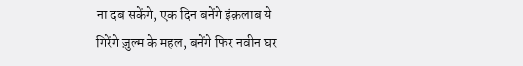ना दब सकेंगे, एक दिन बनेंगे इंक़लाब ये
गिरेंगे ज़ुल्म के महल, बनेंगे फिर नवीन घर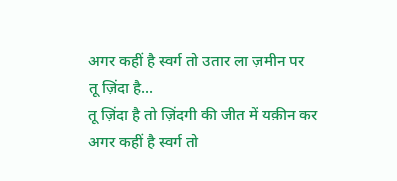अगर कहीं है स्वर्ग तो उतार ला ज़मीन पर
तू ज़िंदा है...
तू ज़िंदा है तो ज़िंदगी की जीत में यक़ीन कर
अगर कहीं है स्वर्ग तो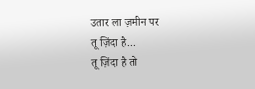उतार ला ज़मीन पर
तू ज़िंदा है...
तू ज़िंदा है तो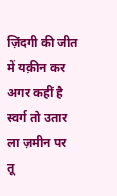ज़िंदगी की जीत में यक़ीन कर
अगर कहीं है स्वर्ग तो उतार ला ज़मीन पर
तू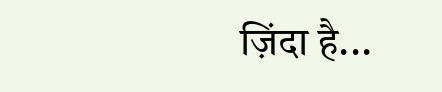ज़िंदा है...